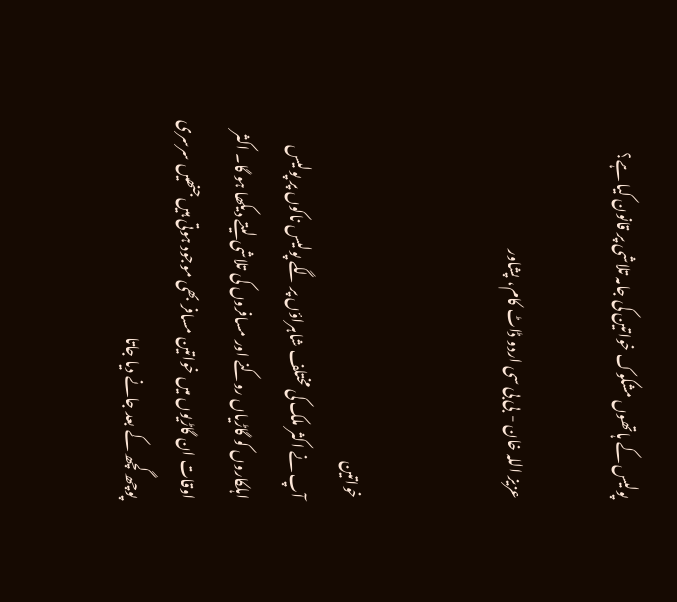پولیس کے ہاتھوں مشکوک خواتین کی جامہ تلاشی پر قانون کیا ہے؟

عزیز اللہ خان - بی بی سی اردو ڈاٹ کام، پشاور


خواتین
آپ نے اکثر ملک کی مختلف شاہراؤں پر لگے پولیس ناکوں پر پولیس اہلکاروں کو گاڑیاں روکنے اور مسافروں کی تلاشی لیتے دیکھا ہو گا۔ اکثر اوقات ان گاڑیوں میں خواتین مسافر بھی موجود ہوتی ہیں جنھیں سرسری پوچھ گچھ کے بعد جانے دیا جاتا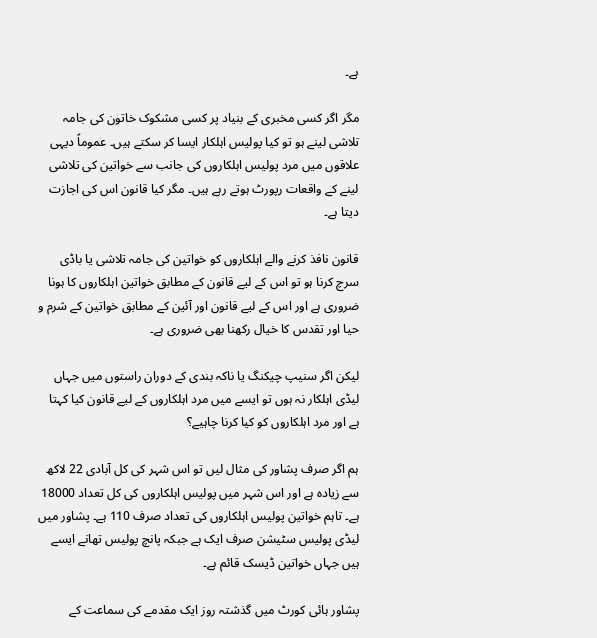ہے۔

مگر اگر کسی مخبری کے بنیاد پر کسی مشکوک خاتون کی جامہ تلاشی لینے ہو تو کیا پولیس اہلکار ایسا کر سکتے ہیں۔ عموماً دیہی علاقوں میں مرد پولیس اہلکاروں کی جانب سے خواتین کی تلاشی لینے کے واقعات رپورٹ ہوتے رہے ہیں۔ مگر کیا قانون اس کی اجازت دیتا ہے۔

قانون نافذ کرنے والے اہلکاروں کو خواتین کی جامہ تلاشی یا باڈی سرچ کرنا ہو تو اس کے لیے قانون کے مطابق خواتین اہلکاروں کا ہونا ضروری ہے اور اس کے لیے قانون اور آئین کے مطابق خواتین کے شرم و حیا اور تقدس کا خیال رکھنا بھی ضروری ہے۔

لیکن اگر سنیپ چیکنگ یا ناکہ بندی کے دوران راستوں میں جہاں لیڈی اہلکار نہ ہوں تو ایسے میں مرد اہلکاروں کے لیے قانون کیا کہتا ہے اور مرد اہلکاروں کو کیا کرنا چاہیے؟

ہم اگر صرف پشاور کی مثال لیں تو اس شہر کی کل آبادی 22 لاکھ سے زیادہ ہے اور اس شہر میں پولیس اہلکاروں کی کل تعداد 18000 ہے۔ تاہم خواتین پولیس اہلکاروں کی تعداد صرف 110 ہے۔ پشاور میں لیڈی پولیس سٹیشن صرف ایک ہے جبکہ پانچ پولیس تھانے ایسے ہیں جہاں خواتین ڈیسک قائم ہے۔

پشاور ہائی کورٹ میں گذشتہ روز ایک مقدمے کی سماعت کے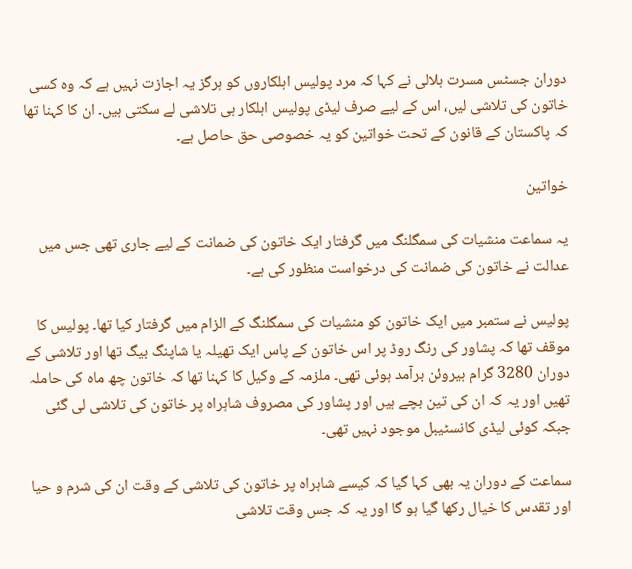دوران جسٹس مسرت ہلالی نے کہا کہ مرد پولیس اہلکاروں کو ہرگز یہ اجازت نہیں ہے کہ وہ کسی خاتون کی تلاشی لیں، اس کے لیے صرف لیڈی پولیس اہلکار ہی تلاشی لے سکتی ہیں۔ ان کا کہنا تھا کہ پاکستان کے قانون کے تحت خواتین کو یہ خصوصی حق حاصل ہے۔

خواتین

یہ سماعت منشیات کی سمگلنگ میں گرفتار ایک خاتون کی ضمانت کے لیے جاری تھی جس میں عدالت نے خاتون کی ضمانت کی درخواست منظور کی ہے۔

پولیس نے ستمبر میں ایک خاتون کو منشیات کی سمگلنگ کے الزام میں گرفتار کیا تھا۔ پولیس کا موقف تھا کہ پشاور کی رنگ روڈ پر اس خاتون کے پاس ایک تھیلہ یا شاپنگ بیگ تھا اور تلاشی کے دوران 3280 گرام ہیروئن برآمد ہوئی تھی۔ ملزمہ کے وکیل کا کہنا تھا کہ خاتون چھ ماہ کی حاملہ تھیں اور یہ کہ ان کی تین بچے ہیں اور پشاور کی مصروف شاہراہ پر خاتون کی تلاشی لی گئی جبکہ کوئی لیڈی کانسٹیبل موجود نہیں تھی۔

سماعت کے دوران یہ بھی کہا گیا کہ کیسے شاہراہ پر خاتون کی تلاشی کے وقت ان کی شرم و حیا اور تقدس کا خیال رکھا گیا ہو گا اور یہ کہ جس وقت تلاشی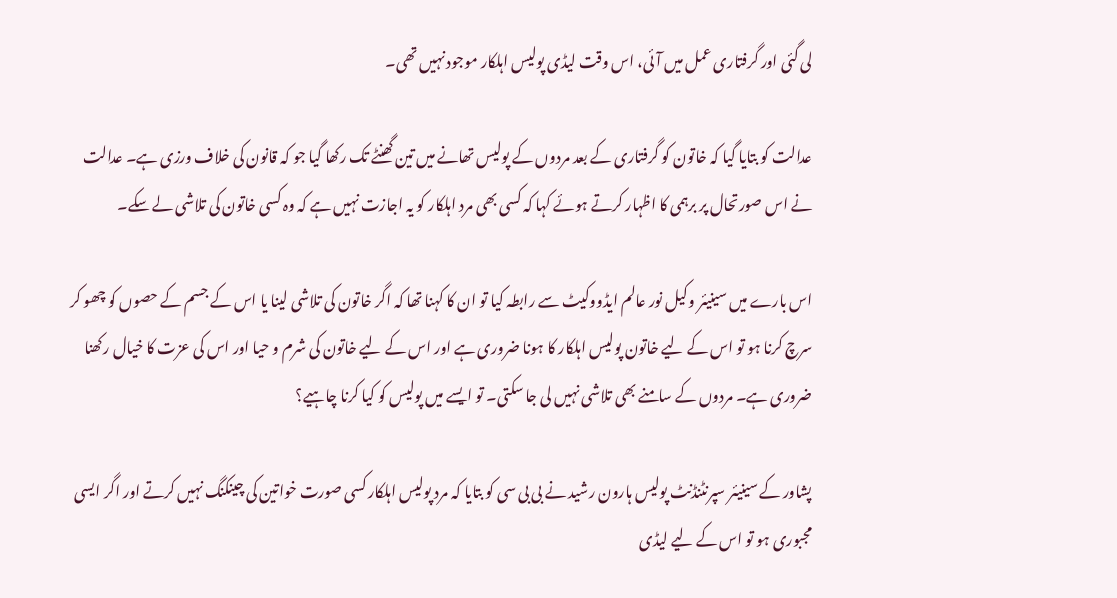لی گئی اور گرفتاری عمل میں آئی، اس وقت لیڈی پولیس اہلکار موجود نہیں تھی۔

عدالت کو بتایا گیا کہ خاتون کو گرفتاری کے بعد مردوں کے پولیس تھانے میں تین گھنٹے تک رکھا گیا جو کہ قانون کی خلاف ورزی ہے۔ عدالت نے اس صورتحال پر برہمی کا اظہار کرتے ہوئے کہا کہ کسی بھی مرد اہلکار کو یہ اجازت نہیں ہے کہ وہ کسی خاتون کی تلاشی لے سکے۔

اس بارے میں سینیئر وکیل نور عالم ایڈووکیٹ سے رابطہ کیا تو ان کا کہنا تھا کہ اگر خاتون کی تلاشی لینا یا اس کے جسم کے حصوں کو چھو کر سرچ کرنا ہو تو اس کے لیے خاتون پولیس اہلکار کا ہونا ضروری ہے اور اس کے لیے خاتون کی شرم و حیا اور اس کی عزت کا خیال رکھنا ضروری ہے۔ مردوں کے سامنے بھی تلاشی نہیں لی جا سکتی۔ تو ایسے میں پولیس کو کیا کرنا چاہیے؟

پشاور کے سینیئر سپرنٹنڈنٹ پولیس ہارون رشید نے بی بی سی کو بتایا کہ مرد پولیس اہلکار کسی صورت خواتین کی چینکنگ نہیں کرتے اور اگر ایسی مجبوری ہو تو اس کے لیے لیڈی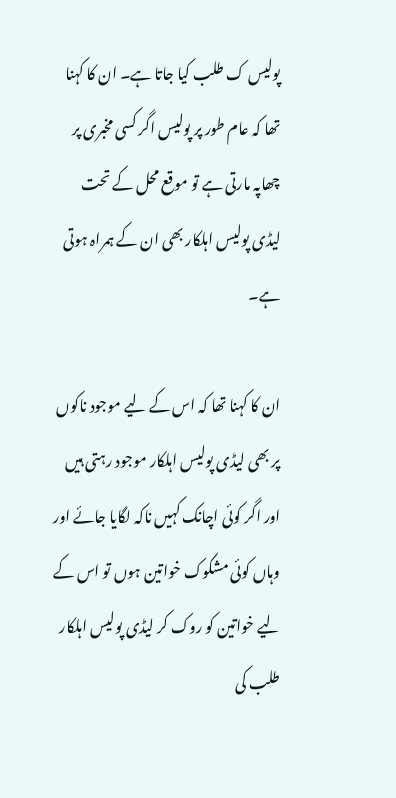پولیس ک طلب کیا جاتا ہے۔ ان کا کہنا تھا کہ عام طور پر پولیس اگر کسی مخبری پر چھاپہ مارتی ہے تو موقع محل کے تحت لیڈی پولیس اہلکار بھی ان کے ہمراہ ہوتی ہے۔

ان کا کہنا تھا کہ اس کے لیے موجود ناکوں پر بھی لیڈی پولیس اہلکار موجود رہتی ہیں اور اگر کوئی اچانک کہیں ناکہ لگایا جائے اور وہاں کوئی مشکوک خواتین ہوں تو اس کے لیے خواتین کو روک کر لیڈی پولیس اہلکار طلب کی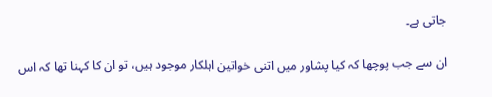جاتی ہے۔

ان سے جب پوچھا کہ کیا پشاور میں اتنی خواتین اہلکار موجود ہیں، تو ان کا کہنا تھا کہ اس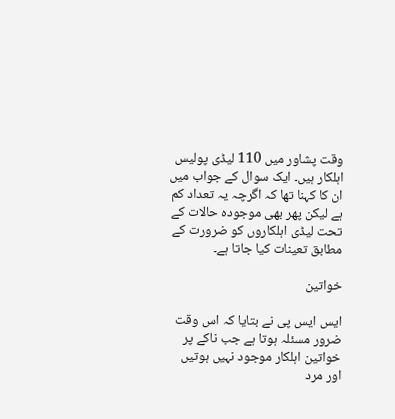وقت پشاور میں 110 لیڈی پولیس اہلکار ہیں۔ ایک سوال کے جواب میں ان کا کہنا تھا کہ اگرچہ یہ تعداد کم ہے لیکن پھر بھی موجودہ حالات کے تحت لیڈی اہلکاروں کو ضرورت کے مطابق تعینات کیا جاتا ہے۔

خواتین

ایس ایس پی نے بتایا کہ اس وقت ضرور مسئلہ ہوتا ہے جب ناکے پر خواتین اہلکار موجود نہیں ہوتیں اور مرد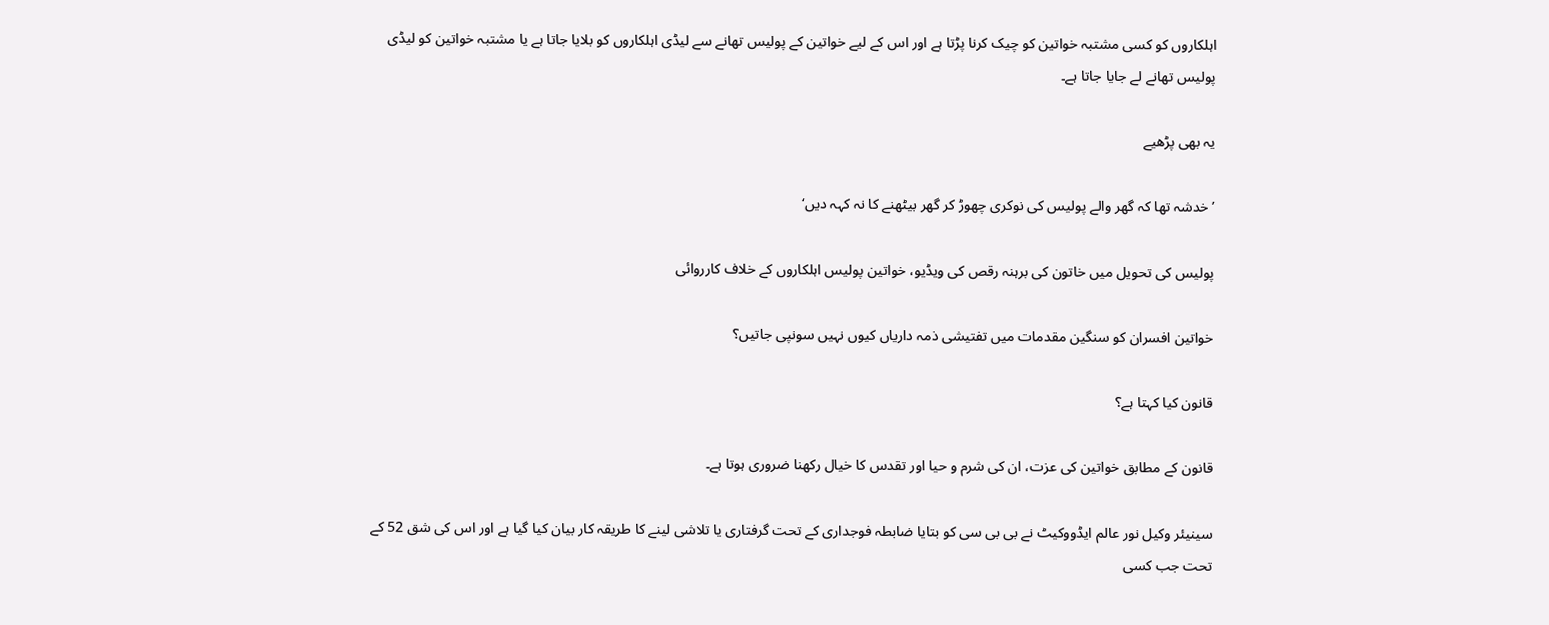اہلکاروں کو کسی مشتبہ خواتین کو چیک کرنا پڑتا ہے اور اس کے لیے خواتین کے پولیس تھانے سے لیڈی اہلکاروں کو بلایا جاتا ہے یا مشتبہ خواتین کو لیڈی پولیس تھانے لے جایا جاتا ہے۔

یہ بھی پڑھیے

’خدشہ تھا کہ گھر والے پولیس کی نوکری چھوڑ کر گھر بیٹھنے کا نہ کہہ دیں‘

پولیس کی تحویل میں خاتون کی برہنہ رقص کی ویڈیو، خواتین پولیس اہلکاروں کے خلاف کارروائی

خواتین افسران کو سنگین مقدمات میں تفتیشی ذمہ داریاں کیوں نہیں سونپی جاتیں؟

قانون کیا کہتا ہے؟

قانون کے مطابق خواتین کی عزت، ان کی شرم و حیا اور تقدس کا خیال رکھنا ضروری ہوتا ہے۔

سینیئر وکیل نور عالم ایڈووکیٹ نے بی بی سی کو بتایا ضابطہ فوجداری کے تحت گرفتاری یا تلاشی لینے کا طریقہ کار بیان کیا گیا ہے اور اس کی شق 52 کے تحت جب کسی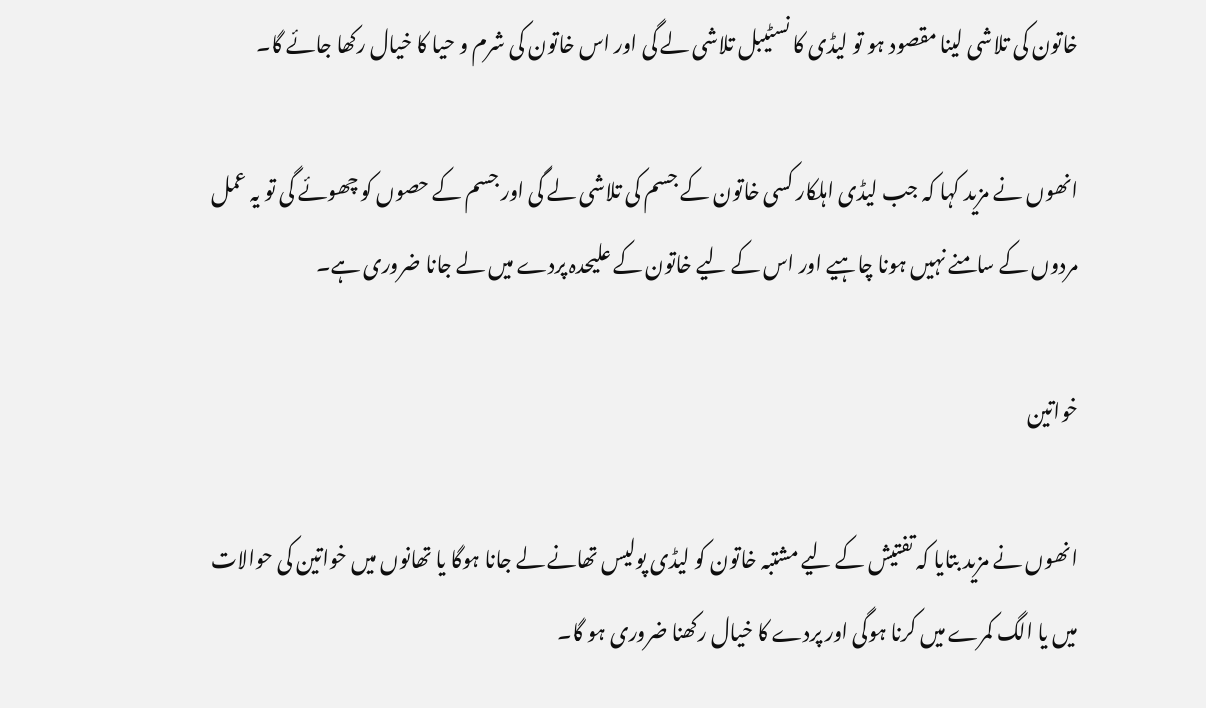خاتون کی تلاشی لینا مقصود ہو تو لیڈی کا نسٹیبل تلاشی لے گی اور اس خاتون کی شرم و حیا کا خیال رکھا جائے گا۔

انھوں نے مزید کہا کہ جب لیڈی اہلکار کسی خاتون کے جسم کی تلاشی لے گی اور جسم کے حصوں کو چھوئے گی تو یہ عمل مردوں کے سامنے نہیں ہونا چاہیے اور اس کے لیے خاتون کے علیحدہ پردے میں لے جانا ضروری ہے۔

خواتین

انھوں نے مزید بتایا کہ تفتیش کے لیے مشتبہ خاتون کو لیڈی پولیس تھانے لے جانا ہوگا یا تھانوں میں خواتین کی حوالات میں یا الگ کمرے میں کرنا ہوگی اور پردے کا خیال رکھنا ضروری ہو گا۔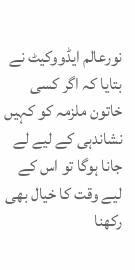نورعالم ایڈووکیٹ نے بتایا کہ اگر کسی خاتون ملزمہ کو کہیں نشاندہی کے لیے لے جانا ہوگا تو اس کے لیے وقت کا خیال بھی رکھنا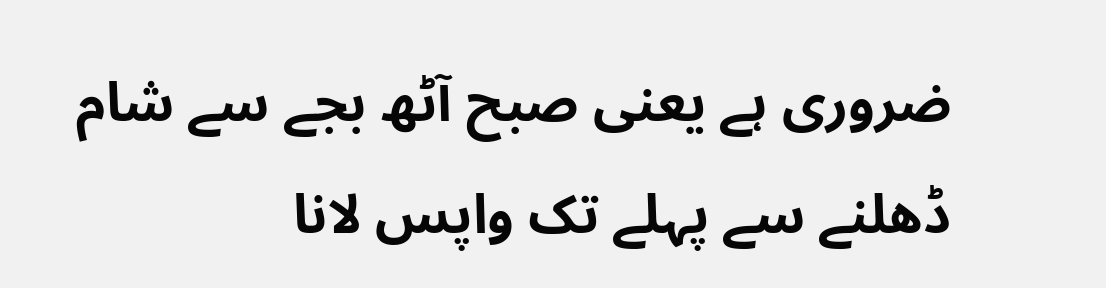ضروری ہے یعنی صبح آٹھ بجے سے شام ڈھلنے سے پہلے تک واپس لانا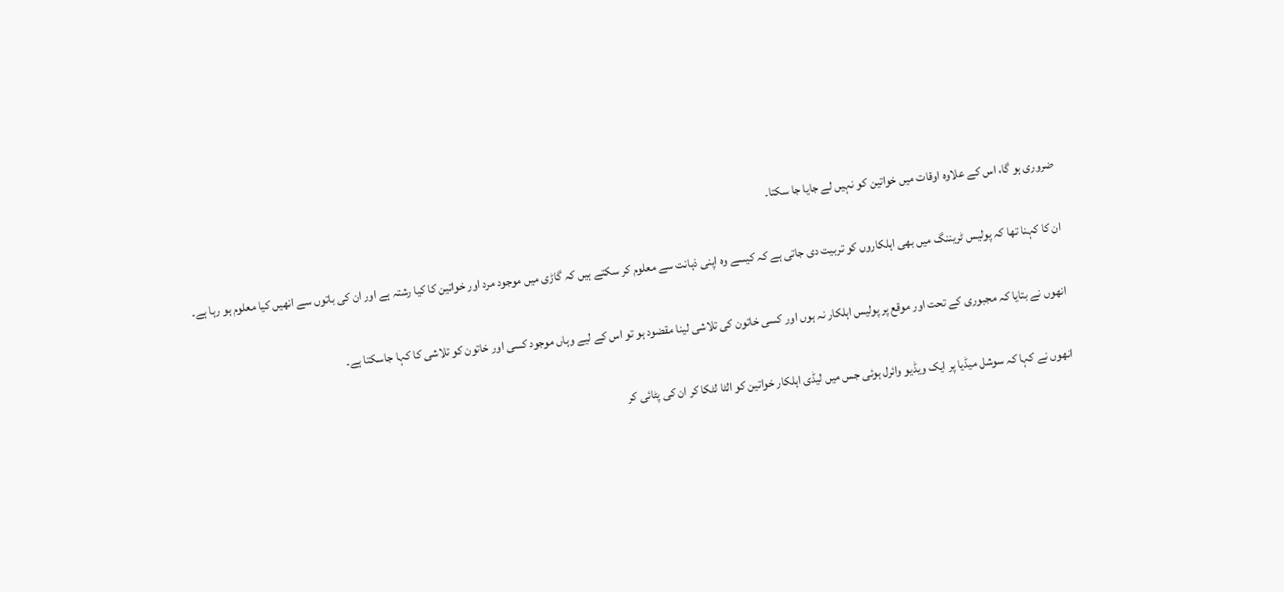ضروری ہو گا، اس کے علاوہ اوقات میں خواتین کو نہیں لے جایا جا سکتا۔

ان کا کہنا تھا کہ پولیس ٹریننگ میں بھی اہلکاروں کو تربیت دی جاتی ہے کہ کیسے وہ اپنی ذہانت سے معلوم کر سکتے ہیں کہ گاڑی میں موجود مرد اور خواتین کا کیا رشتہ ہے اور ان کی باتوں سے انھیں کیا معلوم ہو رہا ہے۔

انھوں نے بتایا کہ مجبوری کے تحت اور موقع پر پولیس اہلکار نہ ہوں اور کسی خاتون کی تلاشی لینا مقضود ہو تو اس کے لیے وہاں موجود کسی اور خاتون کو تلاشی کا کہا جاسکتا ہے۔

انھوں نے کہا کہ سوشل میڈیا پر ایک ویڈیو وائرل ہوئی جس میں لیڈی اہلکار خواتین کو الٹا لٹکا کر ان کی پٹائی کر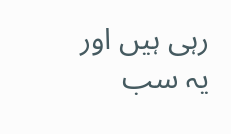رہی ہیں اور یہ سب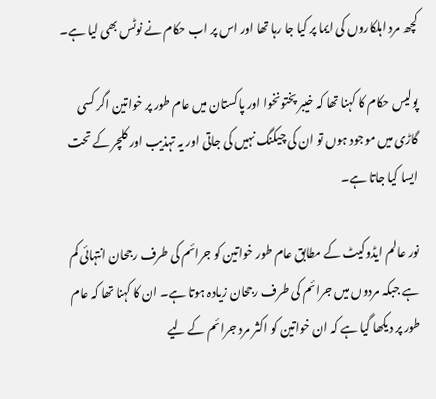کچھ مرد اہلکاروں کی ایما پر کیا جا رہا تھا اور اس پر اب حکام نے نوٹس بھی لیا ہے۔

پولیس حکام کا کہنا تھا کہ خیبر پختونخوا اور پاکستان میں عام طور پر خواتین اگر کسی گاڑی میں موجود ہوں تو ان کی چیکنگ نہیں کی جاتی اور یہ تہذیب اور کلچر کے تحت ایسا کیا جاتا ہے۔

نور عالم ایڈوکیٹ کے مطابق عام طور خواتین کو جرائم کی طرف رجحان انتہائی کم ہے جبکہ مردوں میں جرائم کی طرف رجحان زیادہ ہوتا ہے۔ ان کا کہنا تھا کہ عام طور پر دیکھا گیا ہے کہ ان خواتین کو اکثر مرد جرائم کے لیے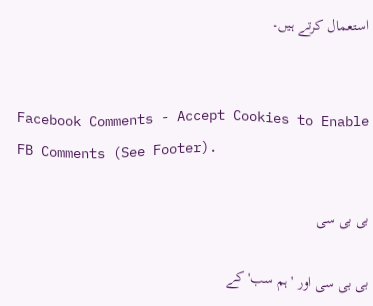استعمال کرتے ہیں۔


Facebook Comments - Accept Cookies to Enable FB Comments (See Footer).

بی بی سی

بی بی سی اور 'ہم سب' کے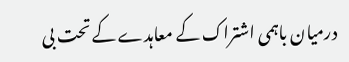درمیان باہمی اشتراک کے معاہدے کے تحت بی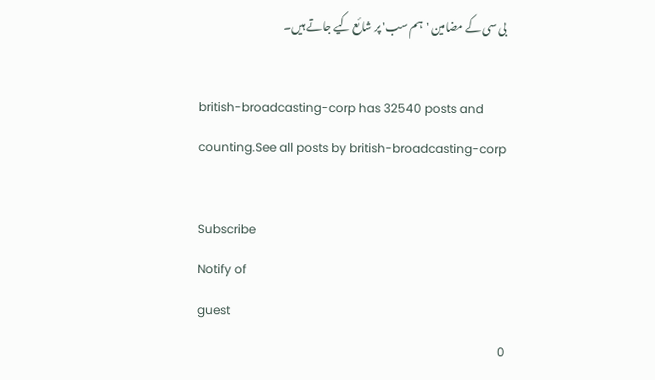بی سی کے مضامین 'ہم سب' پر شائع کیے جاتے ہیں۔

british-broadcasting-corp has 32540 posts and counting.See all posts by british-broadcasting-corp

Subscribe
Notify of
guest
0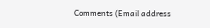Comments (Email address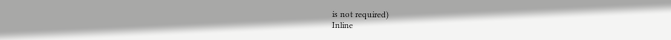is not required)
Inline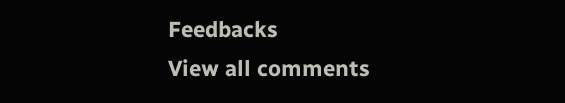Feedbacks
View all comments